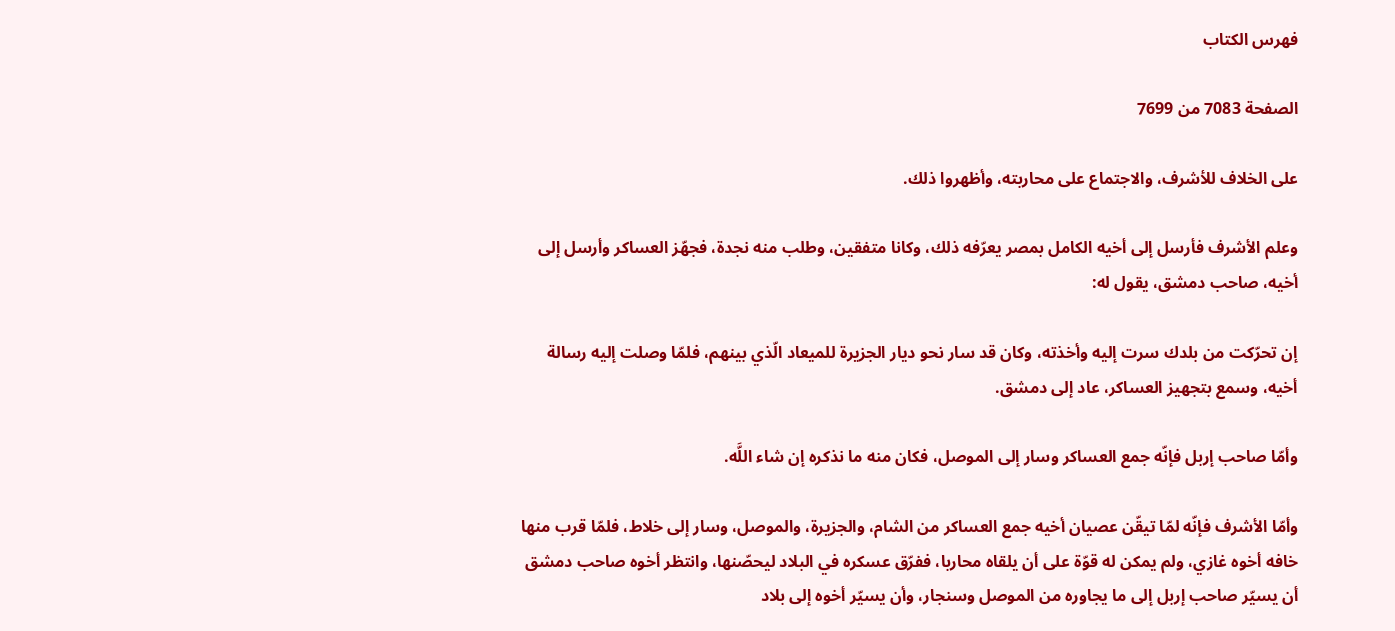فهرس الكتاب

الصفحة 7083 من 7699

على الخلاف للأشرف، والاجتماع على محاربته، وأظهروا ذلك.

وعلم الأشرف فأرسل إلى أخيه الكامل بمصر يعرّفه ذلك، وكانا متفقين، وطلب منه نجدة، فجهّز العساكر وأرسل إلى أخيه، صاحب دمشق، يقول له:

إن تحرّكت من بلدك سرت إليه وأخذته، وكان قد سار نحو ديار الجزيرة للميعاد الّذي بينهم، فلمّا وصلت إليه رسالة أخيه، وسمع بتجهيز العساكر، عاد إلى دمشق.

وأمّا صاحب إربل فإنّه جمع العساكر وسار إلى الموصل، فكان منه ما نذكره إن شاء اللَّه.

وأمّا الأشرف فإنّه لمّا تيقّن عصيان أخيه جمع العساكر من الشام، والجزيرة، والموصل، وسار إلى خلاط، فلمّا قرب منها خافه أخوه غازي، ولم يمكن له قوّة على أن يلقاه محاربا، ففرّق عسكره في البلاد ليحصّنها، وانتظر أخوه صاحب دمشق أن يسيّر صاحب إربل إلى ما يجاوره من الموصل وسنجار، وأن يسيّر أخوه إلى بلاد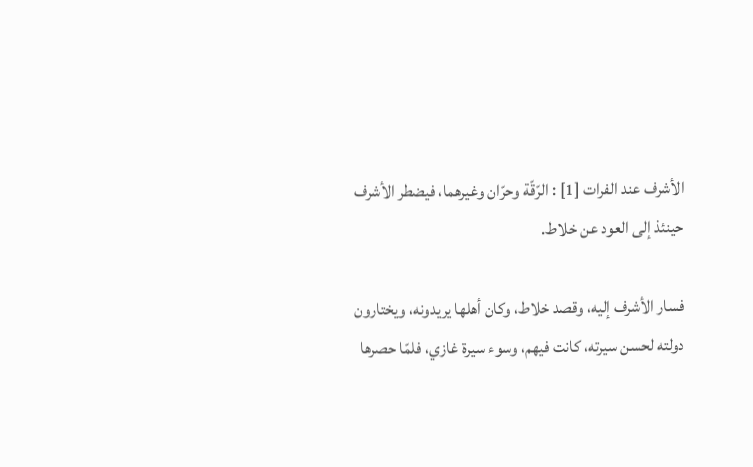الأشرف عند الفرات [1] : الرّقّة وحرّان وغيرهما، فيضطر الأشرف حينئذ إلى العود عن خلاط.

فسار الأشرف إليه، وقصد خلاط، وكان أهلها يريدونه، ويختارون دولته لحسن سيرته، كانت فيهم، وسوء سيرة غازي، فلمّا حصرها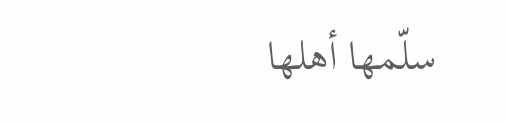سلّمها أهلها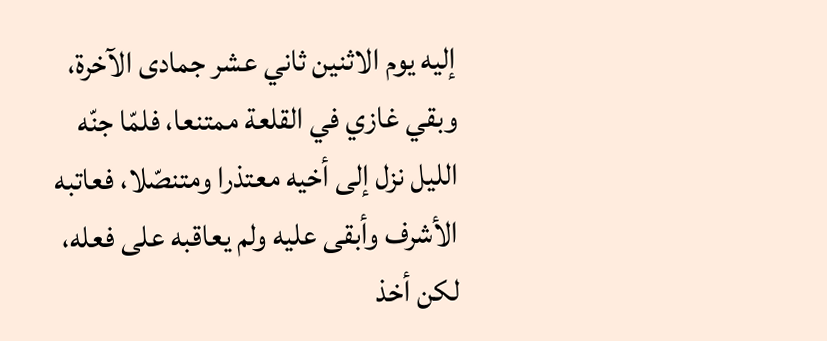إليه يوم الاثنين ثاني عشر جمادى الآخرة، وبقي غازي في القلعة ممتنعا، فلمّا جنّه الليل نزل إلى أخيه معتذرا ومتنصّلا، فعاتبه الأشرف وأبقى عليه ولم يعاقبه على فعله، لكن أخذ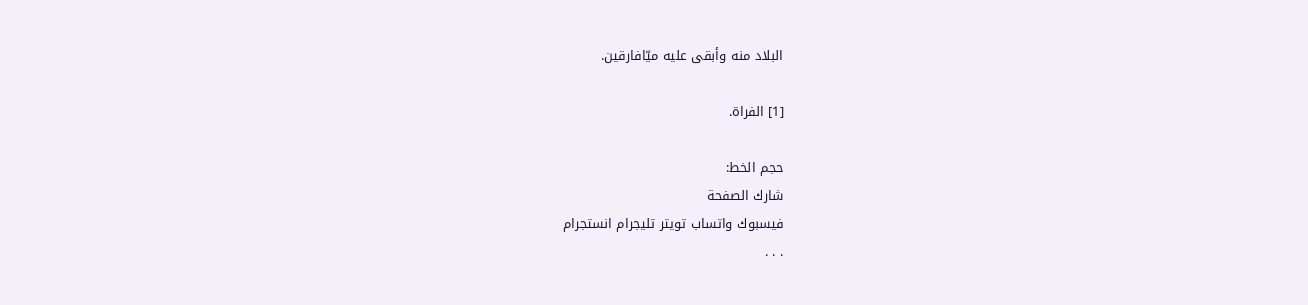البلاد منه وأبقى عليه ميّافارقين.

[1] الفراة.

حجم الخط:
شارك الصفحة
فيسبوك واتساب تويتر تليجرام انستجرام
. . .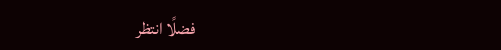فضلًا انتظر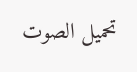تحميل الصوت